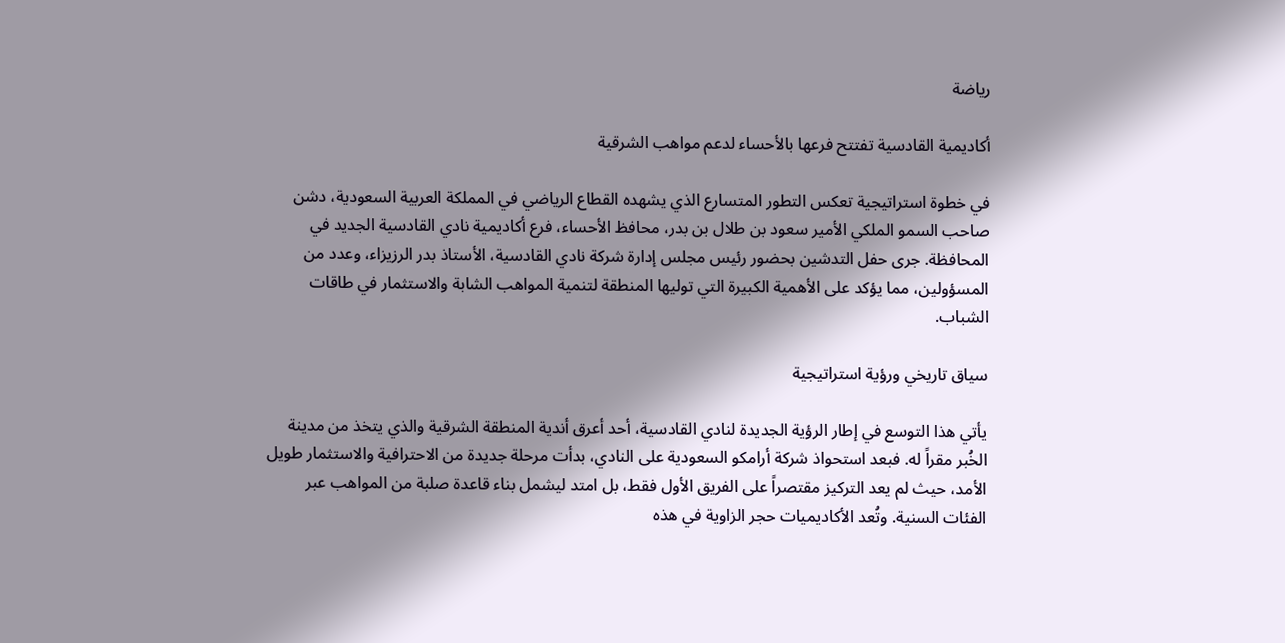رياضة

أكاديمية القادسية تفتتح فرعها بالأحساء لدعم مواهب الشرقية

في خطوة استراتيجية تعكس التطور المتسارع الذي يشهده القطاع الرياضي في المملكة العربية السعودية، دشن صاحب السمو الملكي الأمير سعود بن طلال بن بدر، محافظ الأحساء، فرع أكاديمية نادي القادسية الجديد في المحافظة. جرى حفل التدشين بحضور رئيس مجلس إدارة شركة نادي القادسية، الأستاذ بدر الرزيزاء، وعدد من المسؤولين، مما يؤكد على الأهمية الكبيرة التي توليها المنطقة لتنمية المواهب الشابة والاستثمار في طاقات الشباب.

سياق تاريخي ورؤية استراتيجية

يأتي هذا التوسع في إطار الرؤية الجديدة لنادي القادسية، أحد أعرق أندية المنطقة الشرقية والذي يتخذ من مدينة الخُبر مقراً له. فبعد استحواذ شركة أرامكو السعودية على النادي، بدأت مرحلة جديدة من الاحترافية والاستثمار طويل الأمد، حيث لم يعد التركيز مقتصراً على الفريق الأول فقط، بل امتد ليشمل بناء قاعدة صلبة من المواهب عبر الفئات السنية. وتُعد الأكاديميات حجر الزاوية في هذه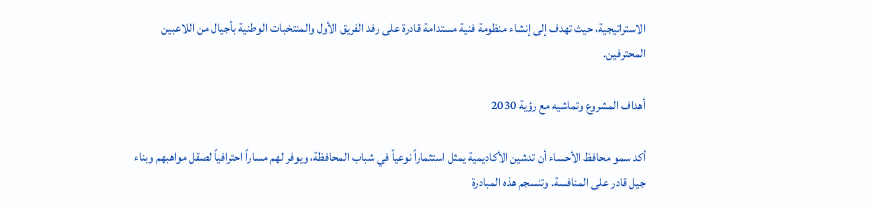الاستراتيجية، حيث تهدف إلى إنشاء منظومة فنية مستدامة قادرة على رفد الفريق الأول والمنتخبات الوطنية بأجيال من اللاعبين المحترفين.

أهداف المشروع وتماشيه مع رؤية 2030

أكد سمو محافظ الأحساء أن تدشين الأكاديمية يمثل استثماراً نوعياً في شباب المحافظة، ويوفر لهم مساراً احترافياً لصقل مواهبهم وبناء جيل قادر على المنافسة. وتنسجم هذه المبادرة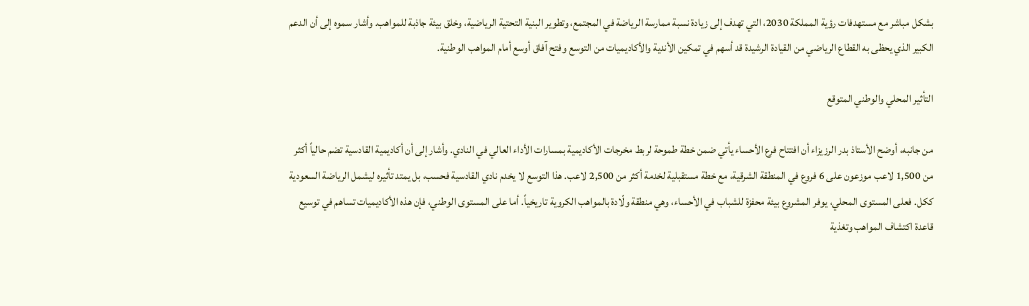بشكل مباشر مع مستهدفات رؤية المملكة 2030، التي تهدف إلى زيادة نسبة ممارسة الرياضة في المجتمع، وتطوير البنية التحتية الرياضية، وخلق بيئة جاذبة للمواهب. وأشار سموه إلى أن الدعم الكبير الذي يحظى به القطاع الرياضي من القيادة الرشيدة قد أسهم في تمكين الأندية والأكاديميات من التوسع وفتح آفاق أوسع أمام المواهب الوطنية.

التأثير المحلي والوطني المتوقع

من جانبه، أوضح الأستاذ بدر الرزيزاء أن افتتاح فرع الأحساء يأتي ضمن خطة طموحة لربط مخرجات الأكاديمية بمسارات الأداء العالي في النادي. وأشار إلى أن أكاديمية القادسية تضم حالياً أكثر من 1,500 لاعب موزعون على 6 فروع في المنطقة الشرقية، مع خطة مستقبلية لخدمة أكثر من 2,500 لاعب. هذا التوسع لا يخدم نادي القادسية فحسب، بل يمتد تأثيره ليشمل الرياضة السعودية ككل. فعلى المستوى المحلي، يوفر المشروع بيئة محفزة للشباب في الأحساء، وهي منطقة ولّادة بالمواهب الكروية تاريخياً. أما على المستوى الوطني، فإن هذه الأكاديميات تساهم في توسيع قاعدة اكتشاف المواهب وتغذية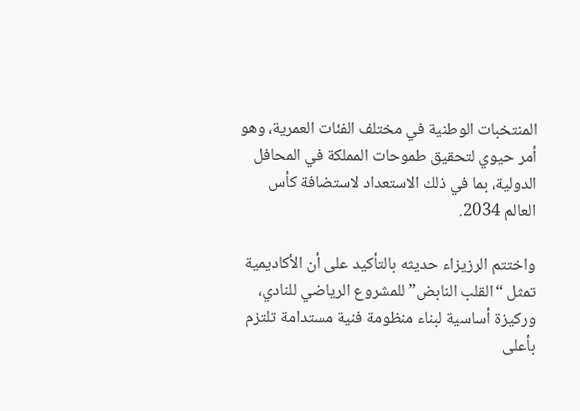المنتخبات الوطنية في مختلف الفئات العمرية، وهو أمر حيوي لتحقيق طموحات المملكة في المحافل الدولية، بما في ذلك الاستعداد لاستضافة كأس العالم 2034.

واختتم الرزيزاء حديثه بالتأكيد على أن الأكاديمية تمثل “القلب النابض” للمشروع الرياضي للنادي، وركيزة أساسية لبناء منظومة فنية مستدامة تلتزم بأعلى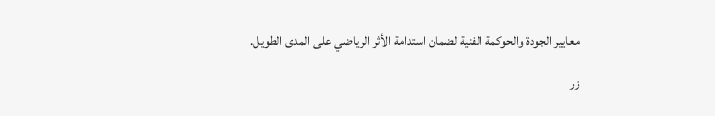معايير الجودة والحوكمة الفنية لضمان استدامة الأثر الرياضي على المدى الطويل.

زر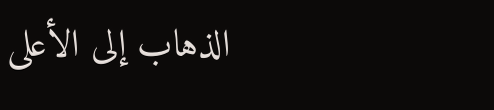الذهاب إلى الأعلى